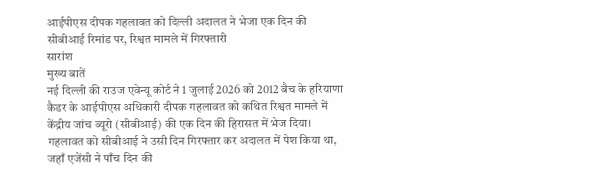आईपीएस दीपक गहलावत को दिल्ली अदालत ने भेजा एक दिन की सीबीआई रिमांड पर, रिश्वत मामले में गिरफ्तारी
सारांश
मुख्य बातें
नई दिल्ली की राउज एवेन्यू कोर्ट ने 1 जुलाई 2026 को 2012 बैच के हरियाणा कैडर के आईपीएस अधिकारी दीपक गहलावत को कथित रिश्वत मामले में केंद्रीय जांच ब्यूरो (सीबीआई) की एक दिन की हिरासत में भेज दिया। गहलावत को सीबीआई ने उसी दिन गिरफ्तार कर अदालत में पेश किया था, जहाँ एजेंसी ने पाँच दिन की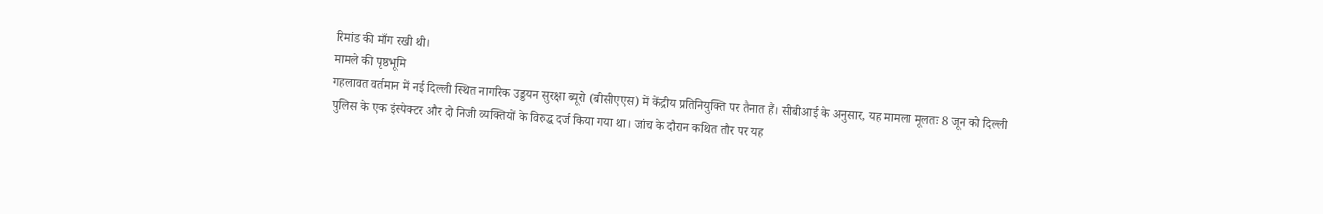रिमांड की माँग रखी थी।
मामले की पृष्ठभूमि
गहलावत वर्तमान में नई दिल्ली स्थित नागरिक उड्डयन सुरक्षा ब्यूरो (बीसीएएस) में केंद्रीय प्रतिनियुक्ति पर तैनात हैं। सीबीआई के अनुसार, यह मामला मूलतः 8 जून को दिल्ली पुलिस के एक इंस्पेक्टर और दो निजी व्यक्तियों के विरुद्ध दर्ज किया गया था। जांच के दौरान कथित तौर पर यह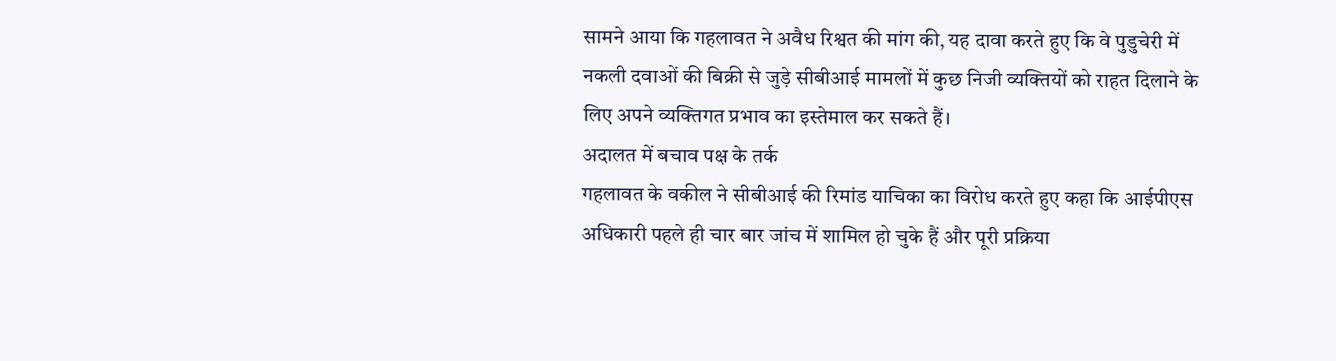सामने आया कि गहलावत ने अवैध रिश्वत की मांग की, यह दावा करते हुए कि वे पुडुचेरी में नकली दवाओं की बिक्री से जुड़े सीबीआई मामलों में कुछ निजी व्यक्तियों को राहत दिलाने के लिए अपने व्यक्तिगत प्रभाव का इस्तेमाल कर सकते हैं।
अदालत में बचाव पक्ष के तर्क
गहलावत के वकील ने सीबीआई की रिमांड याचिका का विरोध करते हुए कहा कि आईपीएस अधिकारी पहले ही चार बार जांच में शामिल हो चुके हैं और पूरी प्रक्रिया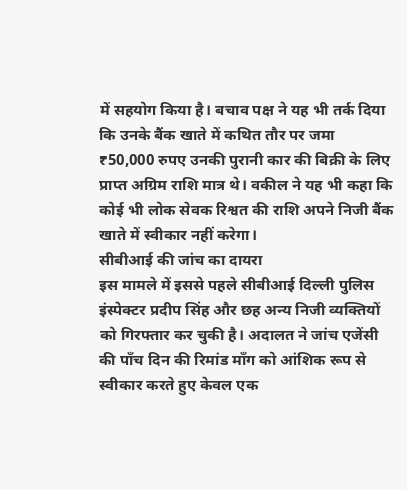में सहयोग किया है। बचाव पक्ष ने यह भी तर्क दिया कि उनके बैंक खाते में कथित तौर पर जमा ₹50,000 रुपए उनकी पुरानी कार की बिक्री के लिए प्राप्त अग्रिम राशि मात्र थे। वकील ने यह भी कहा कि कोई भी लोक सेवक रिश्वत की राशि अपने निजी बैंक खाते में स्वीकार नहीं करेगा।
सीबीआई की जांच का दायरा
इस मामले में इससे पहले सीबीआई दिल्ली पुलिस इंस्पेक्टर प्रदीप सिंह और छह अन्य निजी व्यक्तियों को गिरफ्तार कर चुकी है। अदालत ने जांच एजेंसी की पाँच दिन की रिमांड माँग को आंशिक रूप से स्वीकार करते हुए केवल एक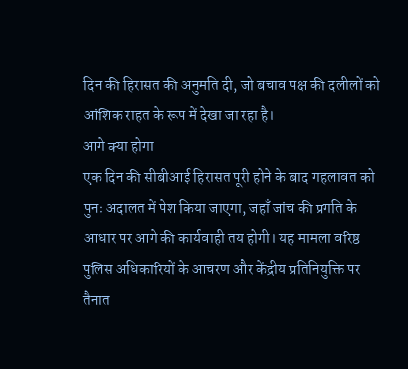दिन की हिरासत की अनुमति दी, जो बचाव पक्ष की दलीलों को आंशिक राहत के रूप में देखा जा रहा है।
आगे क्या होगा
एक दिन की सीबीआई हिरासत पूरी होने के बाद गहलावत को पुनः अदालत में पेश किया जाएगा, जहाँ जांच की प्रगति के आधार पर आगे की कार्यवाही तय होगी। यह मामला वरिष्ठ पुलिस अधिकारियों के आचरण और केंद्रीय प्रतिनियुक्ति पर तैनात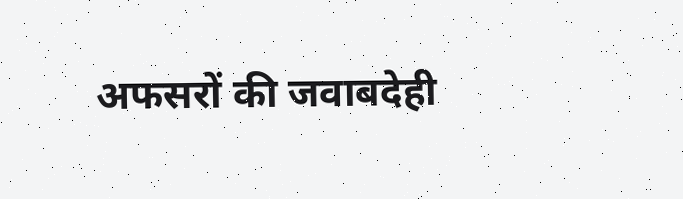अफसरों की जवाबदेही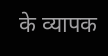के व्यापक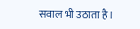सवाल भी उठाता है।